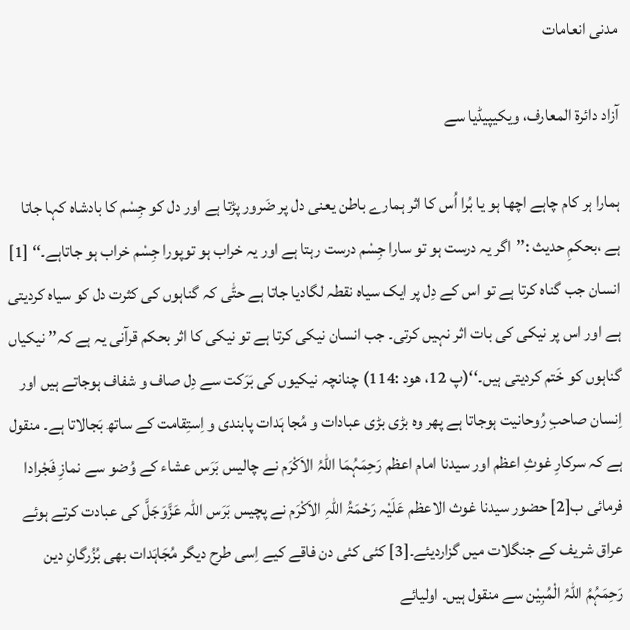مدنی انعامات

آزاد دائرۃ المعارف، ویکیپیڈیا سے

ہمارا ہر کام چاہے اچھا ہو یا بُرا اُس کا اثر ہمارے باطن یعنی دل پر ضَرور پڑتا ہے اور دل کو جِسْم کا بادشاہ کہا جاتا ہے ،بحکمِ حدیث :’’اگر یہ درست ہو تو سارا جِسْم درست رہتا ہے اور یہ خراب ہو توپورا جِسْم خراب ہو جاتاہے۔‘‘ [1] انسان جب گناہ کرتا ہے تو اس کے دِل پر ایک سیاہ نقطہ لگادیا جاتا ہے حتّٰی کہ گناہوں کی کثرت دل کو سیاہ کردیتی ہے اور اس پر نیکی کی بات اثر نہیں کرتی۔ جب انسان نیکی کرتا ہے تو نیکی کا اثر بحکم قرآنی یہ ہے کہ’’ نیکیاں گناہوں کو خَتم کردیتی ہیں۔‘‘(پ 12، ھود :114) چنانچہ نیکیوں کی بَرَکت سے دِل صاف و شفاف ہوجاتے ہیں اور اِنسان صاحبِ رُوحانیت ہوجاتا ہے پھر وہ بڑی بڑی عبادات و مُجا ہَدات پابندی و اِستِقامت کے ساتھ بَجالاتا ہے۔ منقول ہے کہ سرکارِ غوثِ اعظم اور سیدنا امام اعظم رَحِمَہُمَا اللّٰہُ الاَکْرَم نے چالیس بَرَس عشاء کے وُضو سے نمازِ فَجْرادا فرمائی ب[2] حضور سیدنا غوث الاعظم عَلَیْہ رَحْمَۃُ اللّٰہِ الاَکْرَم نے پچیس بَرَس اللّٰہ عَزَّوَجَلَّ کی عبادت کرتے ہوئے عراق شریف کے جنگلات میں گزاردیئے۔[3] کئی کئی دن فاقے کیے اِسی طرح دیگر مُجَاہَدات بھی بُزُرگانِ دین رَحِمَہُمُ اللّٰہُ الْمُبِیْن سے منقول ہیں۔ اولیائے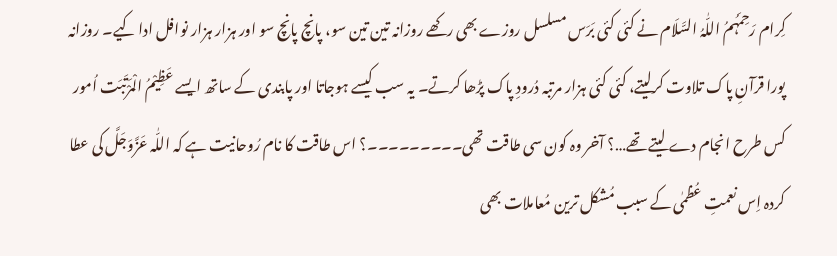کِرام رَحِمَہُمُ اللّٰہُ السَّلَام نے کئی کئی بَرَس مسلسل روزے بھی رکھے روزانہ تین تین سو، پانچ پانچ سو اور ہزار ہزار نوافل ادا کیے۔ روزانہ پورا قرآنِ پاک تلاوت کرلیتے، کئی کئی ہزار مرتبہ دُرودِ پاک پڑھا کرتے۔ یہ سب کیسے ہوجاتا اور پابندی کے ساتھ ایسے عَظِیْمُ الْمَرْتَبَت اُمور کس طرح انجام دے لیتے تھے…؟ آخر وہ کون سی طاقت تھی۔۔۔۔۔۔۔۔۔؟ اس طاقت کا نام رُوحانیت ہے کہ اللّٰہ عَزَّوَجَلَّ کی عطا کردہ اِس نعمتِ عُظمٰی کے سبب مُشکل ترین مُعاملات بھی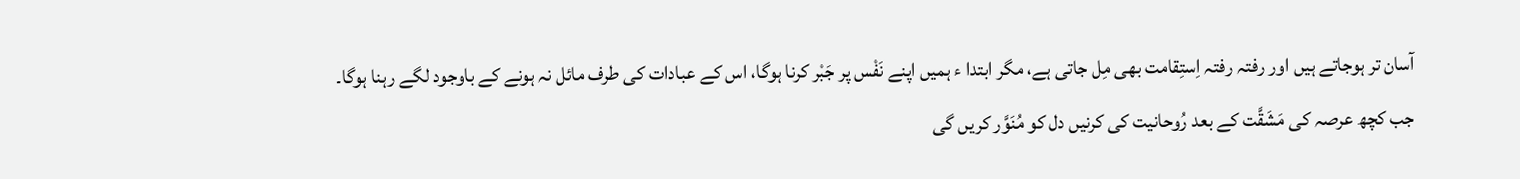آسان تر ہوجاتے ہیں اور رفتہ رفتہ اِستِقامت بھی مِل جاتی ہے، مگر ابتدا ء ہمیں اپنے نَفْس پر جَبْر کرنا ہوگا، اس کے عبادات کی طرف مائل نہ ہونے کے باوجود لگے رہنا ہوگا۔ جب کچھ عرصہ کی مَشَقَّت کے بعد رُوحانیت کی کرنیں دل کو مُنَوَّر کریں گی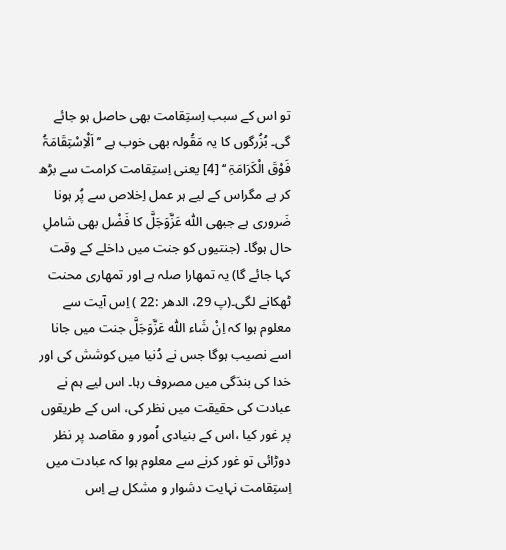تو اس کے سبب اِستِقامت بھی حاصل ہو جائے گی۔ بُزُرگوں کا یہ مَقُولہ بھی خوب ہے ’’ اَلْاِسْتِقَامَۃُ فَوْقَ الْکَرَامَۃِ ‘‘ [4] یعنی اِستِقامت کرامت سے بڑھ کر ہے مگراس کے لیے ہر عمل اِخلاص سے پُر ہونا ضَروری ہے جبھی اللّٰہ عَزَّوَجَلَّ کا فَضْل بھی شاملِ حال ہوگا۔ (جنتیوں کو جنت میں داخلے کے وقت کہا جائے گا) یہ تمھارا صلہ ہے اور تمھاری محنت ٹھکانے لگی۔(پ 29، الدھر :22 ) اِس آیت سے معلوم ہوا کہ اِنْ شَاء اللّٰہ عَزَّوَجَلَّ جنت میں جانا اسے نصیب ہوگا جس نے دُنیا میں کوشش کی اور خدا کی بندَگی میں مصروف رہا۔ اس لیے ہم نے عبادت کی حقیقت میں نظر کی، اس کے طریقوں پر غور کیا ،اس کے بنیادی اُمور و مقاصد پر نظر دوڑائی تو غور کرنے سے معلوم ہوا کہ عبادت میں اِستِقامت نہایت دشوار و مشکل ہے اِس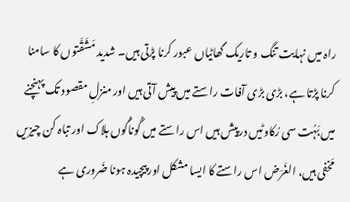راہ میں نہایت تنگ و تاریک گھاٹیاں عبور کرنا پڑتی ہیں۔ شدید مَشَقَّتوں کا سامنا کرنا پڑتا ہے، بڑی بڑی آفات راستے میں پیش آتی ہیں اور منزلِ مقصود تک پہنچنے میں بَہُت سی رُکاوٹیں درپیش ہیں اس راستے میں گُوناگُوں ہلاک اور تباہ کن چیزیں مَخفی ہیں، الغَرَض اس راستے کا ایسا مشکل اور پیچیدہ ہونا ضَروری ہے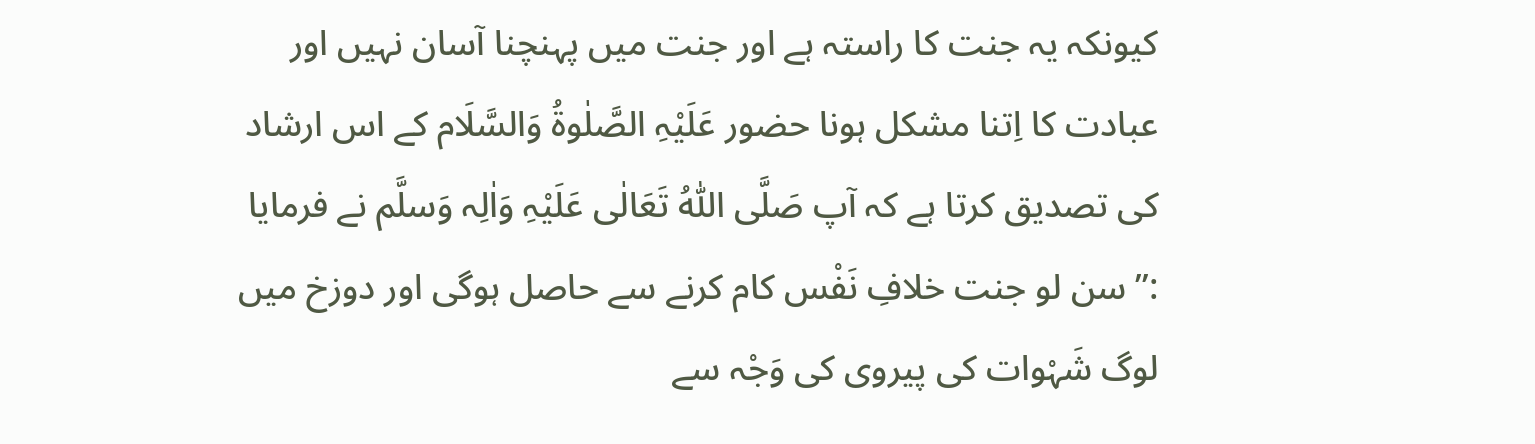کیونکہ یہ جنت کا راستہ ہے اور جنت میں پہنچنا آسان نہیں اور عبادت کا اِتنا مشکل ہونا حضور عَلَیْہِ الصَّلٰوۃُ وَالسَّلَام کے اس ارشاد کی تصدیق کرتا ہے کہ آپ صَلَّی اللّٰہُ تَعَالٰی عَلَیْہِ وَاٰلِہ وَسلَّم نے فرمایا :’’ سن لو جنت خلافِ نَفْس کام کرنے سے حاصل ہوگی اور دوزخ میں لوگ شَہْوات کی پیروی کی وَجْہ سے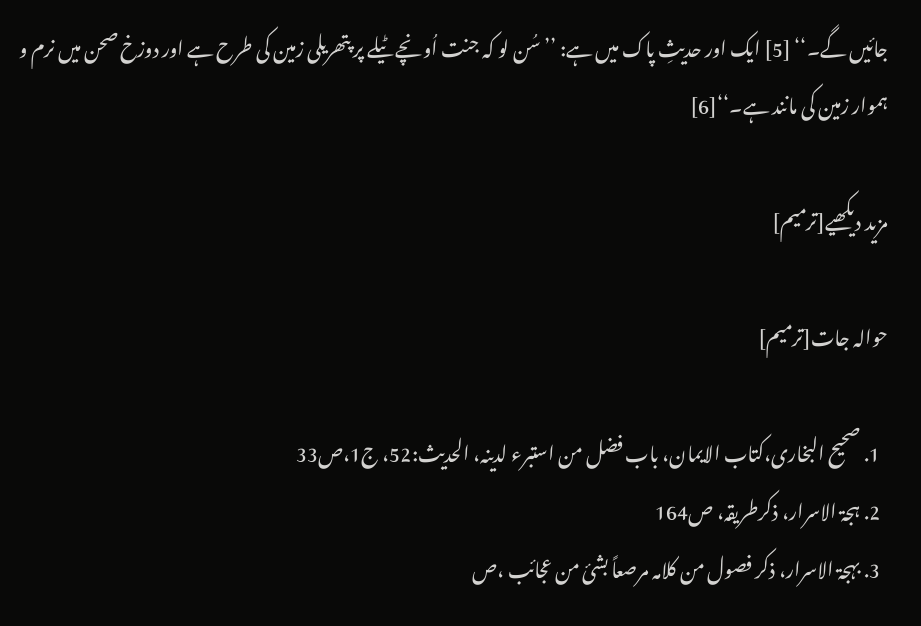جائیں گے۔‘‘ [5] ایک اور حدیثِ پاک میں ہے: ’’ سُن لو کہ جنت اُونچے ٹیلے پر پتھریلی زمین کی طرح ہے اور دوزخ صحن میں نرم و ہموار زمین کی مانند ہے۔‘‘[6]

مزید دیکھیے[ترمیم]

حوالہ جات[ترمیم]

  1. صحیح البخاری،کتاب الایمان، باب فضل من استبرء لدینہ، الحدیث:52، ج1،ص33
  2. ہجۃ الاسرار، ذکرطریقہ، ص164
  3. بہجۃ الاسرار، ذکر فصول من کلامہ مرصعاً بشیٔ من عجائب ،ص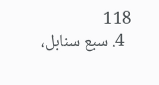118
  4. سبع سنابل،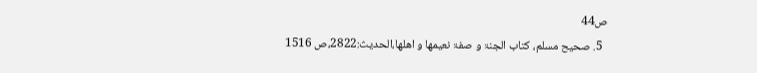ص44
  5. صحیح مسلم، کتاب الجنۃ و صفۃ نعیمھا و اھلھا،الحدیث:2822،ص 1516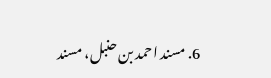6. مسند احمد بن حنبل، مسند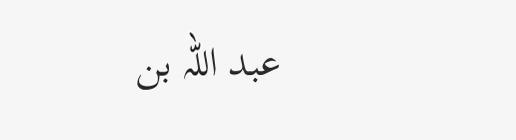عبد اللہ بن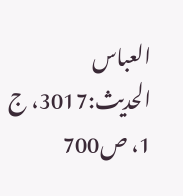العباس الحدیث:3017، ج 1، ص700